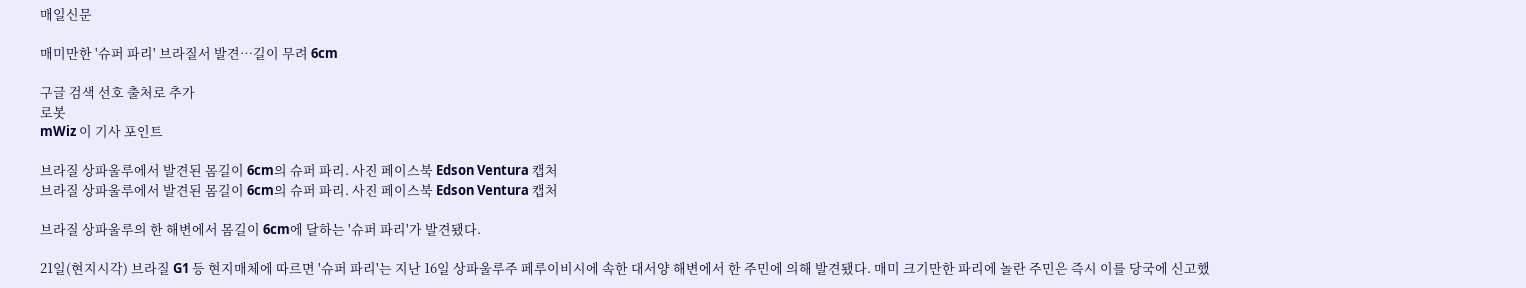매일신문

매미만한 '슈퍼 파리' 브라질서 발견…길이 무려 6cm

구글 검색 선호 출처로 추가
로봇
mWiz 이 기사 포인트

브라질 상파울루에서 발견된 몸길이 6cm의 슈퍼 파리. 사진 페이스북 Edson Ventura 캡처
브라질 상파울루에서 발견된 몸길이 6cm의 슈퍼 파리. 사진 페이스북 Edson Ventura 캡처

브라질 상파울루의 한 해변에서 몸길이 6cm에 달하는 '슈퍼 파리'가 발견됐다.

21일(현지시각) 브라질 G1 등 현지매체에 따르면 '슈퍼 파리'는 지난 16일 상파울루주 페루이비시에 속한 대서양 해변에서 한 주민에 의해 발견됐다. 매미 크기만한 파리에 놀란 주민은 즉시 이를 당국에 신고했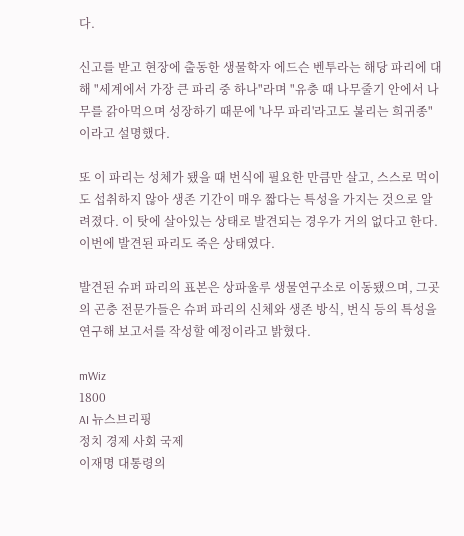다.

신고를 받고 현장에 출동한 생물학자 에드슨 벤투라는 해당 파리에 대해 "세계에서 가장 큰 파리 중 하나"라며 "유충 때 나무줄기 안에서 나무를 갉아먹으며 성장하기 때문에 '나무 파리'라고도 불리는 희귀종"이라고 설명했다.

또 이 파리는 성체가 됐을 때 번식에 필요한 만큼만 살고, 스스로 먹이도 섭취하지 않아 생존 기간이 매우 짧다는 특성을 가지는 것으로 알려졌다. 이 탓에 살아있는 상태로 발견되는 경우가 거의 없다고 한다. 이번에 발견된 파리도 죽은 상태였다.

발견된 슈퍼 파리의 표본은 상파울루 생물연구소로 이동됐으며, 그곳의 곤충 전문가들은 슈퍼 파리의 신체와 생존 방식, 번식 등의 특성을 연구해 보고서를 작성할 예정이라고 밝혔다.

mWiz
1800
AI 뉴스브리핑
정치 경제 사회 국제
이재명 대통령의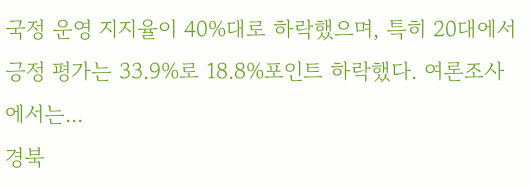국정 운영 지지율이 40%대로 하락했으며, 특히 20대에서 긍정 평가는 33.9%로 18.8%포인트 하락했다. 여론조사에서는...
경북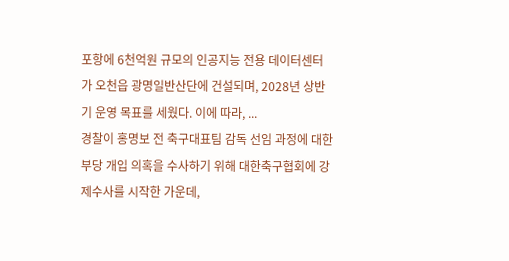포항에 6천억원 규모의 인공지능 전용 데이터센터가 오천읍 광명일반산단에 건설되며, 2028년 상반기 운영 목표를 세웠다. 이에 따라, ...
경찰이 홍명보 전 축구대표팀 감독 선임 과정에 대한 부당 개입 의혹을 수사하기 위해 대한축구협회에 강제수사를 시작한 가운데,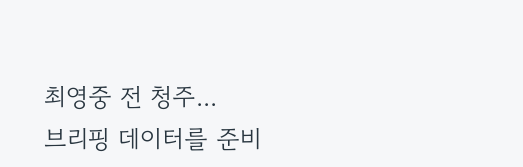최영중 전 청주...
브리핑 데이터를 준비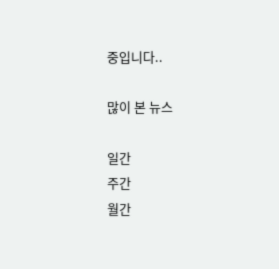중입니다..

많이 본 뉴스

일간
주간
월간